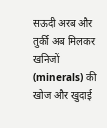सऊदी अरब और तुर्की अब मिलकर खनिजों (minerals) की खोज और खुदाई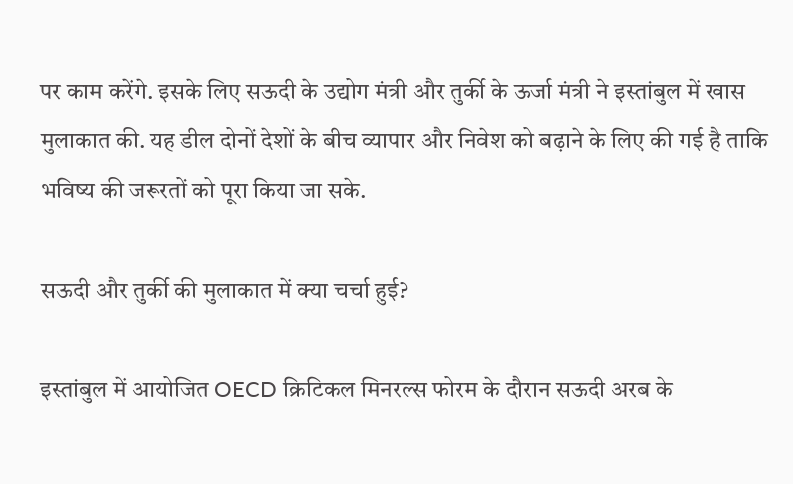पर काम करेंगे. इसके लिए सऊदी के उद्योग मंत्री और तुर्की के ऊर्जा मंत्री ने इस्तांबुल में खास मुलाकात की. यह डील दोनों देशों के बीच व्यापार और निवेश को बढ़ाने के लिए की गई है ताकि भविष्य की जरूरतों को पूरा किया जा सके.

सऊदी और तुर्की की मुलाकात में क्या चर्चा हुई?

इस्तांबुल में आयोजित OECD क्रिटिकल मिनरल्स फोरम के दौरान सऊदी अरब के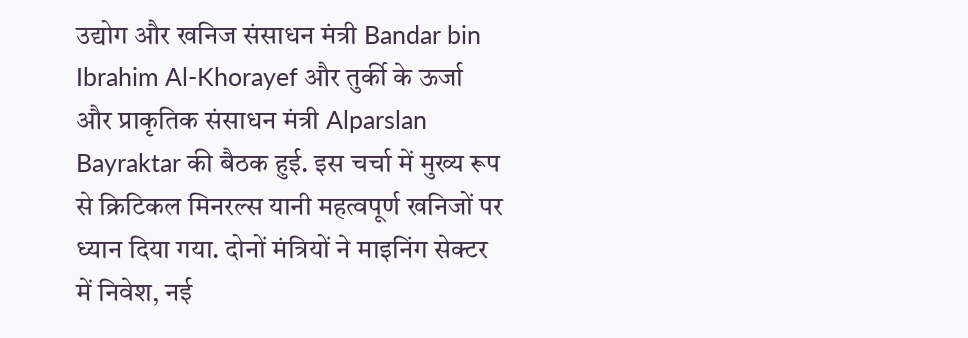उद्योग और खनिज संसाधन मंत्री Bandar bin Ibrahim Al-Khorayef और तुर्की के ऊर्जा और प्राकृतिक संसाधन मंत्री Alparslan Bayraktar की बैठक हुई. इस चर्चा में मुख्य रूप से क्रिटिकल मिनरल्स यानी महत्वपूर्ण खनिजों पर ध्यान दिया गया. दोनों मंत्रियों ने माइनिंग सेक्टर में निवेश, नई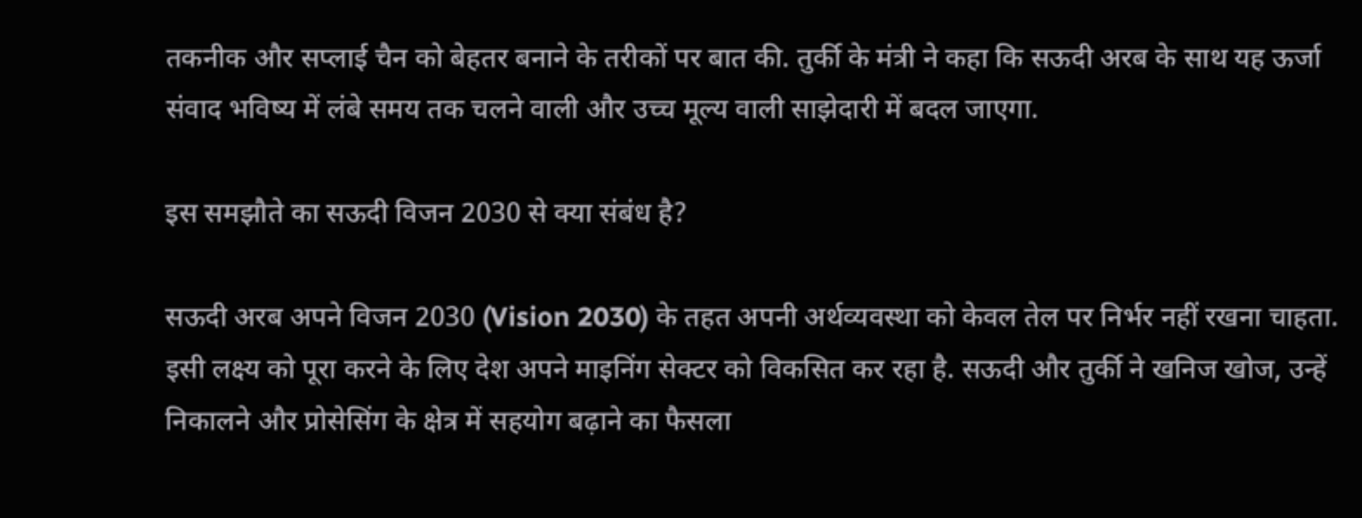तकनीक और सप्लाई चैन को बेहतर बनाने के तरीकों पर बात की. तुर्की के मंत्री ने कहा कि सऊदी अरब के साथ यह ऊर्जा संवाद भविष्य में लंबे समय तक चलने वाली और उच्च मूल्य वाली साझेदारी में बदल जाएगा.

इस समझौते का सऊदी विजन 2030 से क्या संबंध है?

सऊदी अरब अपने विजन 2030 (Vision 2030) के तहत अपनी अर्थव्यवस्था को केवल तेल पर निर्भर नहीं रखना चाहता. इसी लक्ष्य को पूरा करने के लिए देश अपने माइनिंग सेक्टर को विकसित कर रहा है. सऊदी और तुर्की ने खनिज खोज, उन्हें निकालने और प्रोसेसिंग के क्षेत्र में सहयोग बढ़ाने का फैसला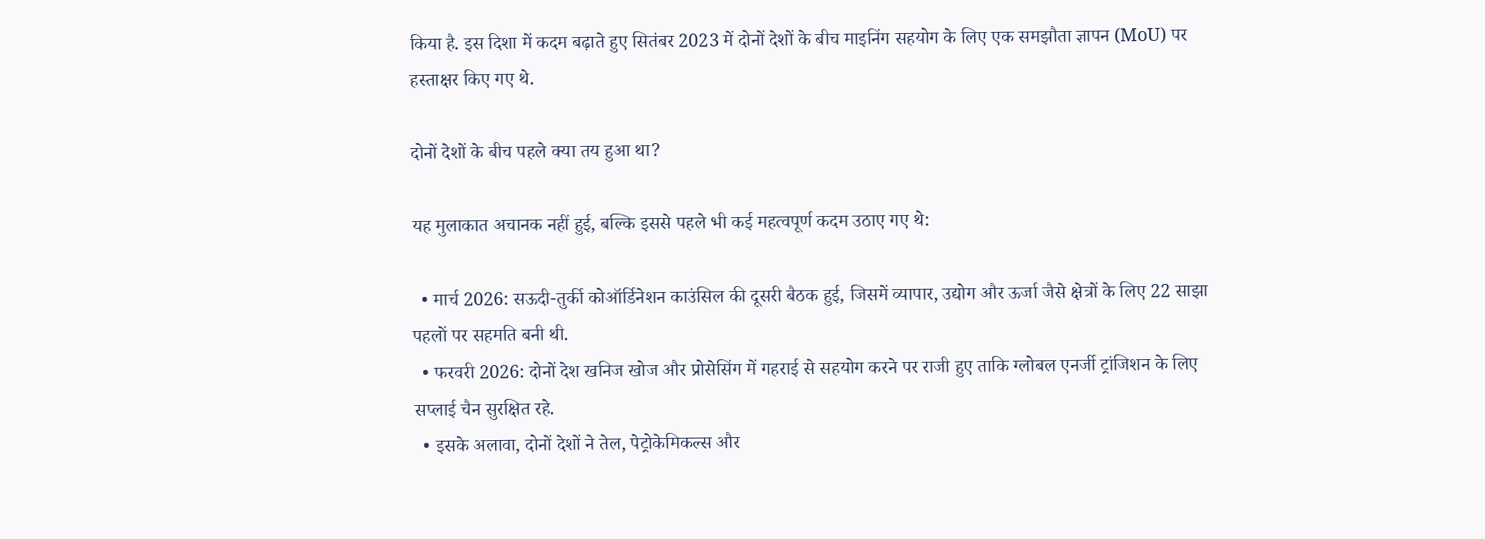किया है. इस दिशा में कदम बढ़ाते हुए सितंबर 2023 में दोनों देशों के बीच माइनिंग सहयोग के लिए एक समझौता ज्ञापन (MoU) पर हस्ताक्षर किए गए थे.

दोनों देशों के बीच पहले क्या तय हुआ था?

यह मुलाकात अचानक नहीं हुई, बल्कि इससे पहले भी कई महत्वपूर्ण कदम उठाए गए थे:

  • मार्च 2026: सऊदी-तुर्की कोऑर्डिनेशन काउंसिल की दूसरी बैठक हुई, जिसमें व्यापार, उद्योग और ऊर्जा जैसे क्षेत्रों के लिए 22 साझा पहलों पर सहमति बनी थी.
  • फरवरी 2026: दोनों देश खनिज खोज और प्रोसेसिंग में गहराई से सहयोग करने पर राजी हुए ताकि ग्लोबल एनर्जी ट्रांजिशन के लिए सप्लाई चैन सुरक्षित रहे.
  • इसके अलावा, दोनों देशों ने तेल, पेट्रोकेमिकल्स और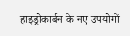हाइड्रोकार्बन के नए उपयोगों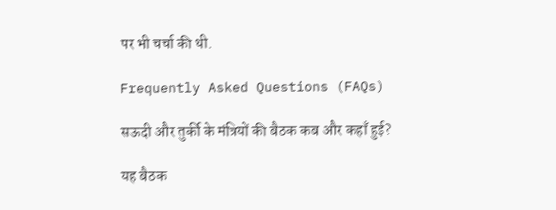पर भी चर्चा की थी.

Frequently Asked Questions (FAQs)

सऊदी और तुर्की के मंत्रियों की बैठक कब और कहाँ हुई?

यह बैठक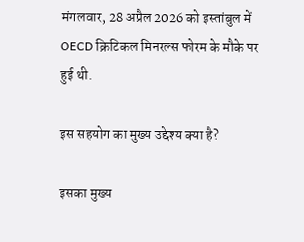मंगलवार, 28 अप्रैल 2026 को इस्तांबुल में OECD क्रिटिकल मिनरल्स फोरम के मौके पर हुई थी.

इस सहयोग का मुख्य उद्देश्य क्या है?

इसका मुख्य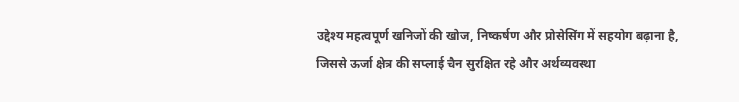उद्देश्य महत्वपूर्ण खनिजों की खोज, निष्कर्षण और प्रोसेसिंग में सहयोग बढ़ाना है, जिससे ऊर्जा क्षेत्र की सप्लाई चैन सुरक्षित रहे और अर्थव्यवस्था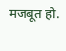मजबूत हो.